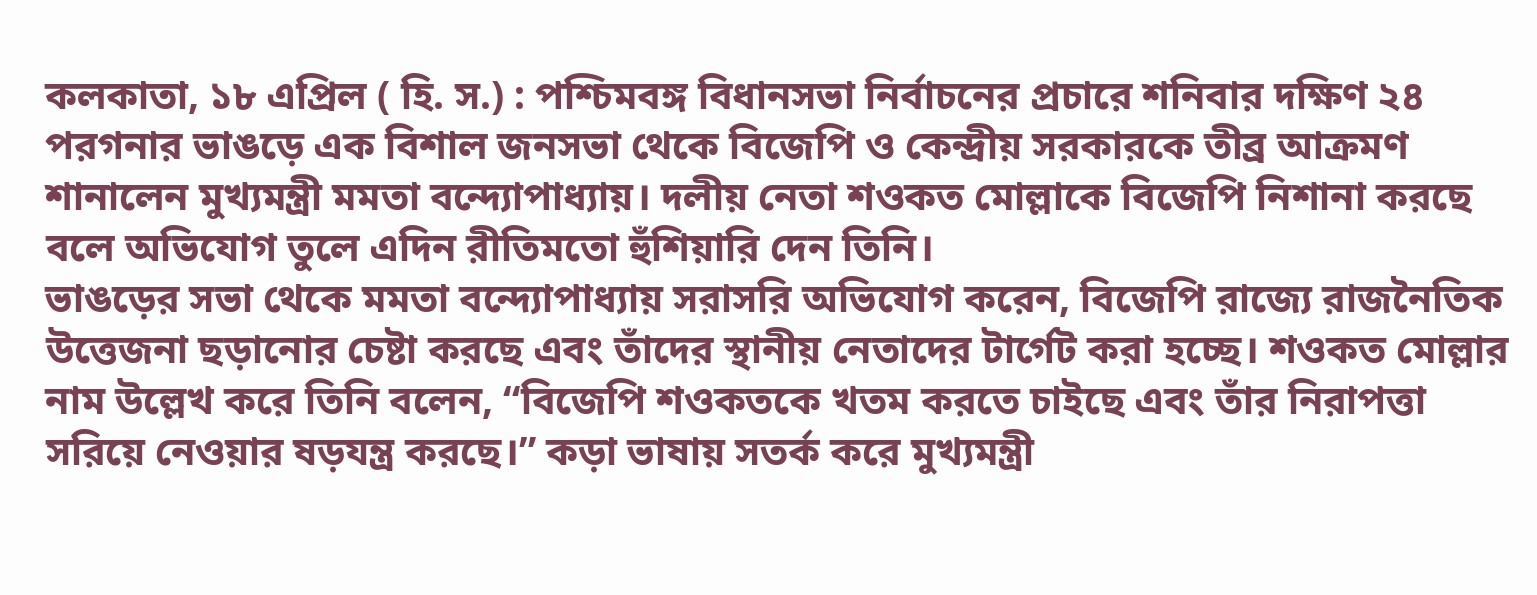কলকাতা, ১৮ এপ্রিল ( হি. স.) : পশ্চিমবঙ্গ বিধানসভা নির্বাচনের প্রচারে শনিবার দক্ষিণ ২৪ পরগনার ভাঙড়ে এক বিশাল জনসভা থেকে বিজেপি ও কেন্দ্রীয় সরকারকে তীব্র আক্রমণ শানালেন মুখ্যমন্ত্রী মমতা বন্দ্যোপাধ্যায়। দলীয় নেতা শওকত মোল্লাকে বিজেপি নিশানা করছে বলে অভিযোগ তুলে এদিন রীতিমতো হুঁশিয়ারি দেন তিনি।
ভাঙড়ের সভা থেকে মমতা বন্দ্যোপাধ্যায় সরাসরি অভিযোগ করেন, বিজেপি রাজ্যে রাজনৈতিক উত্তেজনা ছড়ানোর চেষ্টা করছে এবং তাঁদের স্থানীয় নেতাদের টার্গেট করা হচ্ছে। শওকত মোল্লার নাম উল্লেখ করে তিনি বলেন, “বিজেপি শওকতকে খতম করতে চাইছে এবং তাঁর নিরাপত্তা সরিয়ে নেওয়ার ষড়যন্ত্র করছে।” কড়া ভাষায় সতর্ক করে মুখ্যমন্ত্রী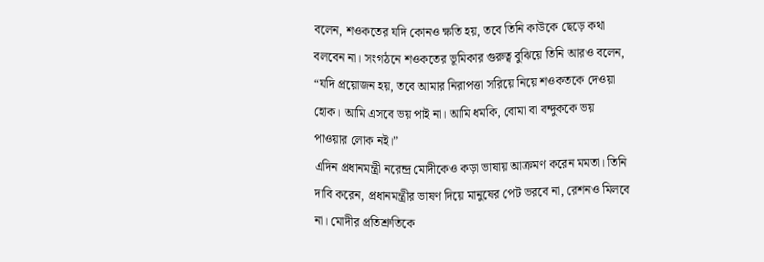বলেন, শওকতের যদি কোনও ক্ষতি হয়, তবে তিনি কাউকে ছেড়ে কথা বলবেন না। সংগঠনে শওকতের ভূমিকার গুরুত্ব বুঝিয়ে তিনি আরও বলেন, “যদি প্রয়োজন হয়, তবে আমার নিরাপত্তা সরিয়ে নিয়ে শওকতকে দেওয়া হোক। আমি এসবে ভয় পাই না। আমি ধমকি, বোমা বা বন্দুককে ভয় পাওয়ার লোক নই।”
এদিন প্রধানমন্ত্রী নরেন্দ্র মোদীকেও কড়া ভাষায় আক্রমণ করেন মমতা। তিনি দাবি করেন, প্রধানমন্ত্রীর ভাষণ দিয়ে মানুষের পেট ভরবে না, রেশনও মিলবে না। মোদীর প্রতিশ্রুতিকে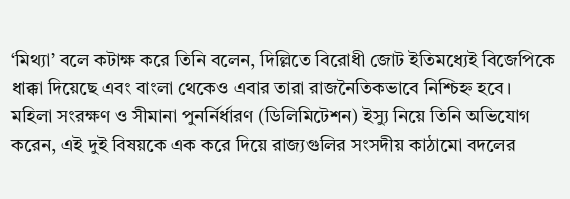‘মিথ্যা’ বলে কটাক্ষ করে তিনি বলেন, দিল্লিতে বিরোধী জোট ইতিমধ্যেই বিজেপিকে ধাক্কা দিয়েছে এবং বাংলা থেকেও এবার তারা রাজনৈতিকভাবে নিশ্চিহ্ন হবে।
মহিলা সংরক্ষণ ও সীমানা পুনর্নির্ধারণ (ডিলিমিটেশন) ইস্যু নিয়ে তিনি অভিযোগ করেন, এই দুই বিষয়কে এক করে দিয়ে রাজ্যগুলির সংসদীয় কাঠামো বদলের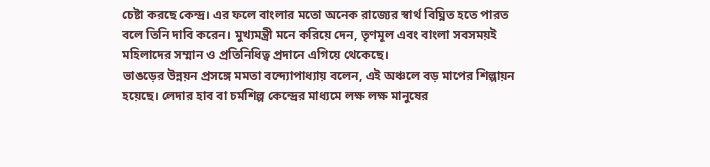চেষ্টা করছে কেন্দ্র। এর ফলে বাংলার মতো অনেক রাজ্যের স্বার্থ বিঘ্নিত হতে পারত বলে তিনি দাবি করেন। মুখ্যমন্ত্রী মনে করিয়ে দেন, তৃণমূল এবং বাংলা সবসময়ই মহিলাদের সম্মান ও প্রতিনিধিত্ব প্রদানে এগিয়ে থেকেছে।
ভাঙড়ের উন্নয়ন প্রসঙ্গে মমতা বন্দ্যোপাধ্যায় বলেন, এই অঞ্চলে বড় মাপের শিল্পায়ন হয়েছে। লেদার হাব বা চর্মশিল্প কেন্দ্রের মাধ্যমে লক্ষ লক্ষ মানুষের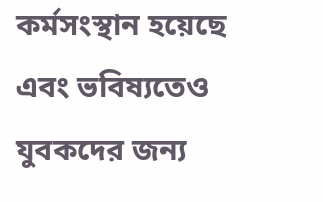কর্মসংস্থান হয়েছে এবং ভবিষ্যতেও যুবকদের জন্য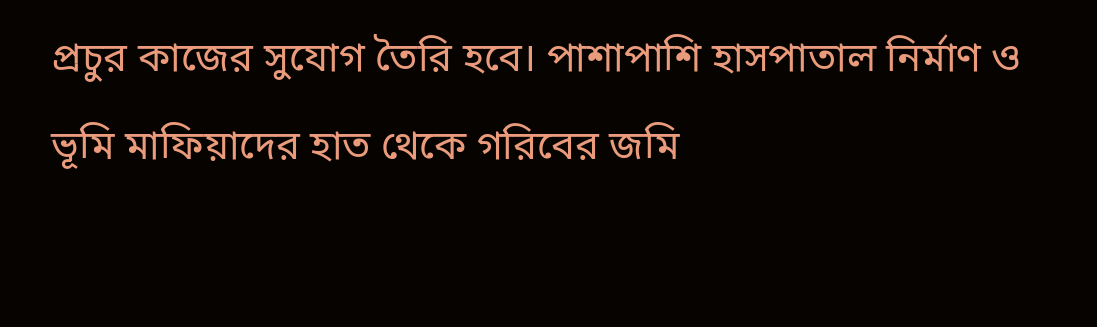প্রচুর কাজের সুযোগ তৈরি হবে। পাশাপাশি হাসপাতাল নির্মাণ ও ভূমি মাফিয়াদের হাত থেকে গরিবের জমি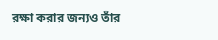রক্ষা করার জন্যও তাঁর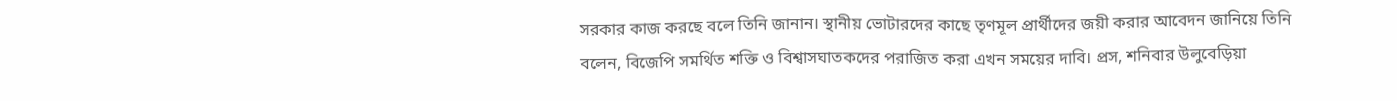সরকার কাজ করছে বলে তিনি জানান। স্থানীয় ভোটারদের কাছে তৃণমূল প্রার্থীদের জয়ী করার আবেদন জানিয়ে তিনি বলেন, বিজেপি সমর্থিত শক্তি ও বিশ্বাসঘাতকদের পরাজিত করা এখন সময়ের দাবি। প্রস, শনিবার উলুবেড়িয়া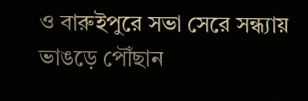ও বারুইপুরে সভা সেরে সন্ধ্যায় ভাঙড়ে পৌঁছান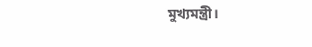মুখ্যমন্ত্রী।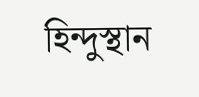হিন্দুস্থান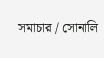সমাচার / সোনালি